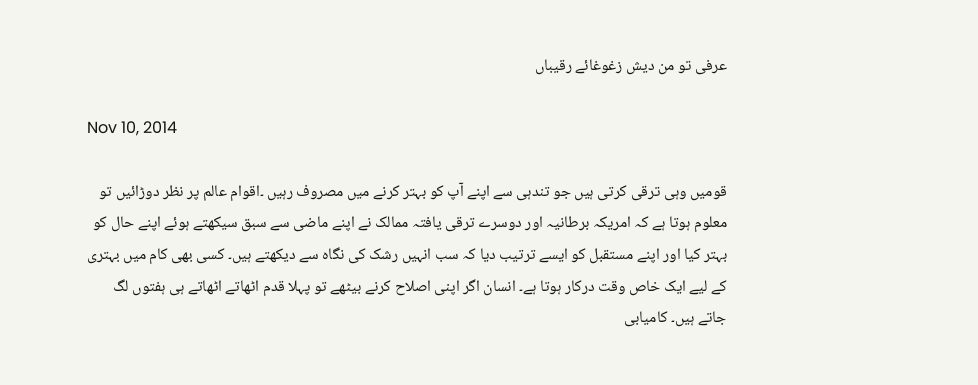عرفی تو من دیش زغوغائے رقیباں

Nov 10, 2014

قومیں وہی ترقی کرتی ہیں جو تندہی سے اپنے آپ کو بہتر کرنے میں مصروف رہیں ۔اقوام عالم پر نظر دوڑائیں تو معلوم ہوتا ہے کہ امریکہ برطانیہ اور دوسرے ترقی یافتہ ممالک نے اپنے ماضی سے سبق سیکھتے ہوئے اپنے حال کو بہتر کیا اور اپنے مستقبل کو ایسے ترتیب دیا کہ سب انہیں رشک کی نگاہ سے دیکھتے ہیں۔ کسی بھی کام میں بہتری کے لیے ایک خاص وقت درکار ہوتا ہے۔ انسان اگر اپنی اصلاح کرنے بیٹھے تو پہلا قدم اٹھاتے اٹھاتے ہی ہفتوں لگ جاتے ہیں۔ کامیابی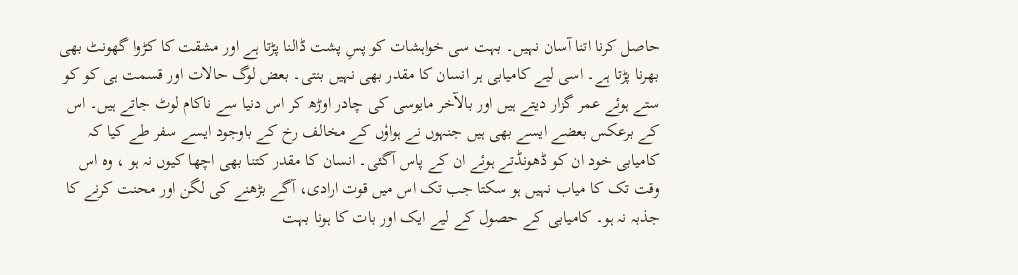حاصل کرنا اتنا آسان نہیں۔ بہت سی خواہشات کو پسِ پشت ڈالنا پڑتا ہے اور مشقت کا کڑوا گھونٹ بھی بھرنا پڑتا ہے۔ اسی لیے کامیابی ہر انسان کا مقدر بھی نہیں بنتی۔ بعض لوگ حالات اور قسمت ہی کو کو ستے ہوئے عمر گزار دیتے ہیں اور بالآخر مایوسی کی چادر اوڑھ کر اس دنیا سے ناکام لوٹ جاتے ہیں۔ اس کے برعکس بعضے ایسے بھی ہیں جنہوں نے ہواوٗں کے مخالف رخ کے باوجود ایسے سفر طے کیا کہ کامیابی خود ان کو ڈھونڈتے ہوئے ان کے پاس آگئی۔ انسان کا مقدر کتنا بھی اچھا کیوں نہ ہو ، وہ اس وقت تک کا میاب نہیں ہو سکتا جب تک اس میں قوت ارادی، آگے بڑھنے کی لگن اور محنت کرنے کا جذبہ نہ ہو۔ کامیابی کے حصول کے لیے ایک اور بات کا ہونا بہت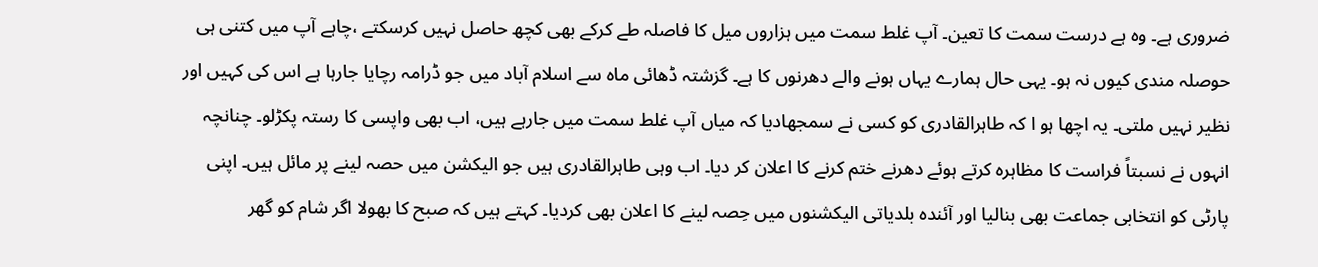ضروری ہے۔ وہ ہے درست سمت کا تعین۔ آپ غلط سمت میں ہزاروں میل کا فاصلہ طے کرکے بھی کچھ حاصل نہیں کرسکتے ،چاہے آپ میں کتنی ہی حوصلہ مندی کیوں نہ ہو۔ یہی حال ہمارے یہاں ہونے والے دھرنوں کا ہے۔ گزشتہ ڈھائی ماہ سے اسلام آباد میں جو ڈرامہ رچایا جارہا ہے اس کی کہیں اور نظیر نہیں ملتی۔ یہ اچھا ہو ا کہ طاہرالقادری کو کسی نے سمجھادیا کہ میاں آپ غلط سمت میں جارہے ہیں، اب بھی واپسی کا رستہ پکڑلو۔ چنانچہ انہوں نے نسبتاً فراست کا مظاہرہ کرتے ہوئے دھرنے ختم کرنے کا اعلان کر دیا۔ اب وہی طاہرالقادری ہیں جو الیکشن میں حصہ لینے پر مائل ہیں۔ اپنی پارٹی کو انتخابی جماعت بھی بنالیا اور آئندہ بلدیاتی الیکشنوں میں حِصہ لینے کا اعلان بھی کردیا۔ کہتے ہیں کہ صبح کا بھولا اگر شام کو گھر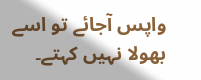واپس آجائے تو اسے بھولا نہیں کہتے۔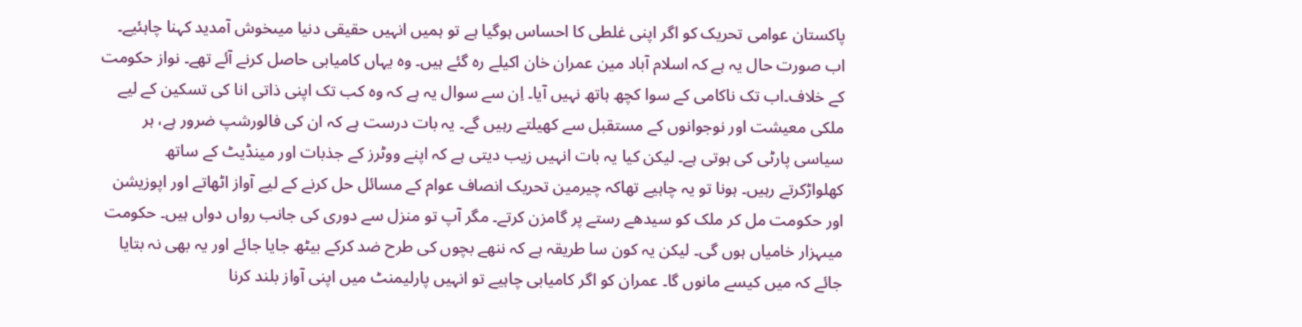پاکستان عوامی تحریک کو اگر اپنی غلطی کا احساس ہوگیا ہے تو ہمیں انہیں حقیقی دنیا میںخوش آمدید کہنا چاہئیے۔ اب صورت حال یہ ہے کہ اسلام آباد مین عمران خان اکیلے رہ گئے ہیں۔ وہ یہاں کامیابی حاصل کرنے آئے تھے۔ نواز حکومت کے خلاف۔اب تک ناکامی کے سوا کچھ ہاتھ نہیں آیا۔ اِن سے سوال یہ ہے کہ وہ کب تک اپنی ذاتی انا کی تسکین کے لیے ملکی معیشت اور نوجوانوں کے مستقبل سے کھیلتے رہیں گے۔ یہ بات درست ہے کہ ان کی فالورشپ ضرور ہے، ہر سیاسی پارٹی کی ہوتی ہے۔ لیکن کیا یہ بات انہیں زیب دیتی ہے کہ اپنے ووٹرز کے جذبات اور مینڈیٹ کے ساتھ کھلواڑکرتے رہیں۔ ہونا تو یہ چاہیے تھاکہ چیرمین تحریک انصاف عوام کے مسائل حل کرنے کے لیے آواز اٹھاتے اور اپوزیشن اور حکومت مل کر ملک کو سیدھے رستے پر گامزن کرتے۔ مگر آپ تو منزل سے دوری کی جانب رواں دواں ہیں۔ حکومت میںہزار خامیاں ہوں گی۔ لیکن یہ کون سا طریقہ ہے کہ ننھے بچوں کی طرح ضد کرکے بیٹھ جایا جائے اور یہ بھی نہ بتایا جائے کہ میں کیسے مانوں گا۔ عمران کو اگر کامیابی چاہیے تو انہیں پارلیمنٹ میں اپنی آواز بلند کرنا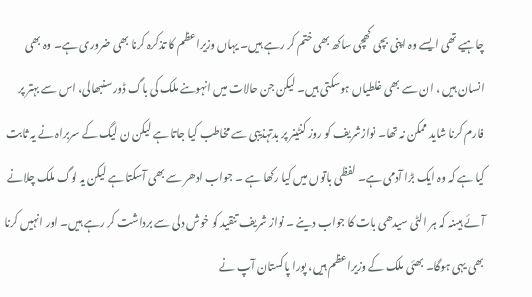چاہیے تھی ایسے وہ اپنی بچی کھچی ساکھ بھی ختم کر رہے ہیں۔ یہاں وزیراعظم کا تذکرہ کرنا بھی ضروری ہے۔ وہ بھی انسان ہیں ، ان سے بھی غلطیاں ہوسکتی ہیں۔ لیکن جن حالات میں انہوںنے ملک کی باگ ڈور سنبھالی، اس سے بہتر پر فارم کرنا شاید ممکن نہ تھا۔ نوازشریف کو روز کنٹینر پر بدتہذیبی سے مخاطب کیا جاتا ہے لیکن ن لیگ کے سربراہ نے یہ ثابت کیا ہے کہ وہ ایک بڑا آدمی ہے۔ لفظی باتوں میں کیا رکھا ہے ۔ جواب ادھر سے بھی آسکتا ہے لیکن یہ لوگ ملک چلانے آئے ہیںنہ کہ ہر الٹی سیدھی بات کا جواب دینے ۔ نواز شریف تنقید کو خوش دلی سے برداشت کر رہے ہیں۔ اور انہیں کرنا بھی یہی ہوگا۔ بھئی ملک کے وزیراعظم ہیں، پورا پاکستان آپ نے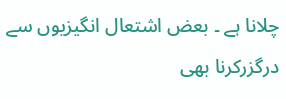چلانا ہے ۔ بعض اشتعال انگیزیوں سے درگزرکرنا بھی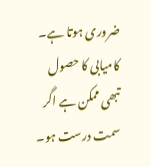ضروری ہوتا ہے۔ کامیابی کا حصول تبھی ممکن ہے اگر سمت درست ہو۔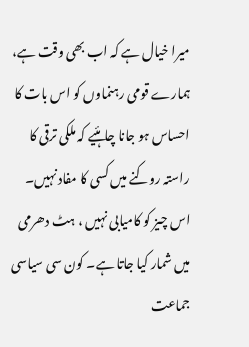میرا خیال ہے کہ اب بھی وقت ہے، ہمارے قومی رہنماوں کو اس بات کا احساس ہو جانا چاہئیے کہ ملکی ترقی کا راستہ روکنے میں کسی کا مفاد نہیں۔ اس چیز کو کامیابی نہیں ، ہٹ دھرمی میں شمار کیا جاتا ہے۔ کون سی سیاسی جماعت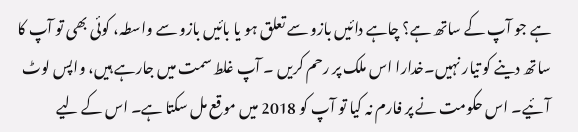ہے جو آپ کے ساتھ ہے؟ چاہے دائیں بازو سے تعلق ہو یا بائیں بازو سے واسطہ، کوئی بھی تو آپ کا ساتھ دینے کو تیار نہیں۔خدارا اس ملک پر رحم کریں ۔ آپ غلط سمت میں جارہے ہیں، واپس لوٹ آئیے۔ اس حکومت نے پر فارم نہ کیا تو آپ کو 2018 میں موقع مل سکتا ہے۔ اس کے لیے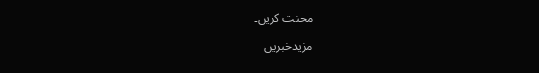محنت کریں۔

مزیدخبریں